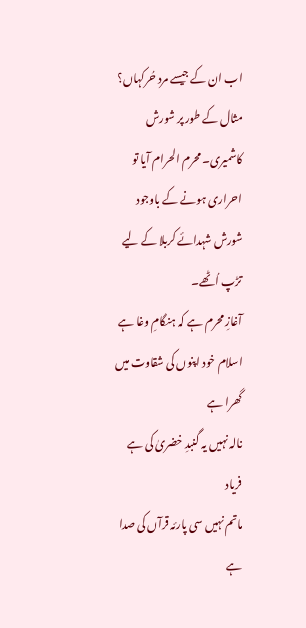اب ان کے جیسے مرد حُرکہاں؟ مثال کے طور پر شورش کاشمیری۔محرم الحرام آیا تو احراری ہونے کے باوجود شورش شہدائے کربلا کے لیے تڑپ اُٹھے۔
آغازِ محرم ہے کہ ہنگامِ وغا ہے
اسلام خود اپنوں کی شقاوت میں گھرا ہے
نالہ نہیں یہ گنبدِ خضریٰ کی ہے فریاد
ماتم نہیں سی پارئہ قرآں کی صدا ہے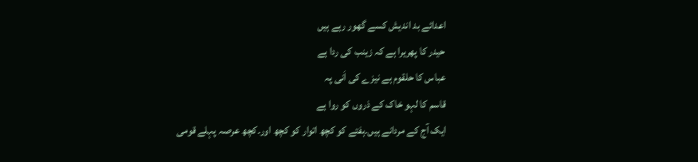اعدائے بد اندیش کسے گھور رہے ہیں
حیدر کا پھریرا ہے کہ زینب کی ردا ہے
عباس کا حلقوم ہے نیزے کی اَنی پہ
قاسم کا لہو خاک کے ذروں کو روا ہے
ایک آج کے مردانے ہیں۔ہفتے کو کچھ اتوار کو کچھ اور۔کچھ عرصہ پہلے قومی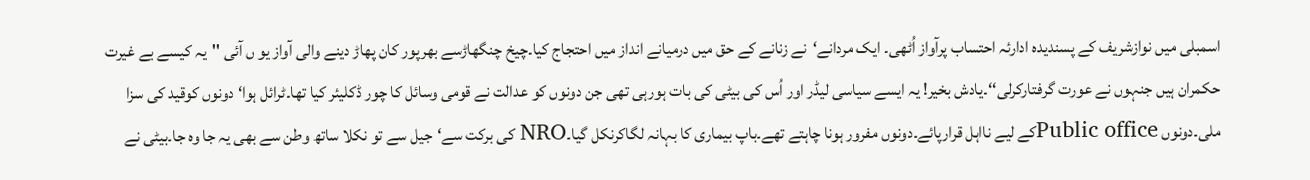اسمبلی میں نوازشریف کے پسندیدہ ادارئہ احتساب پرآواز اُٹھی۔ ایک مردانے‘نے زنانے کے حق میں درمیانے انداز میں احتجاج کیا۔چیخ چنگھاڑسے بھرپور کان پھاڑ دینے والی آواز یو ں آئی ''یہ کیسے بے غیرت حکمران ہیں جنہوں نے عورت گرفتارکرلی‘‘۔یادش بخیر! یہ ایسے سیاسی لیڈر اور اُس کی بیٹی کی بات ہورہی تھی جن دونوں کو عدالت نے قومی وسائل کا چور ڈکلیئر کیا تھا۔ٹرائل ہوا‘دونوں کوقید کی سزا ملی۔دونوں Public officeکے لیے نااہل قرارپائے۔دونوں مفرور ہونا چاہتے تھے۔باپ بیماری کا بہانہ لگاکرنکل گیا۔NRO کی برکت سے‘جیل سے تو نکلا ساتھ وطن سے بھی یہ جا وہ جا۔بیٹی نے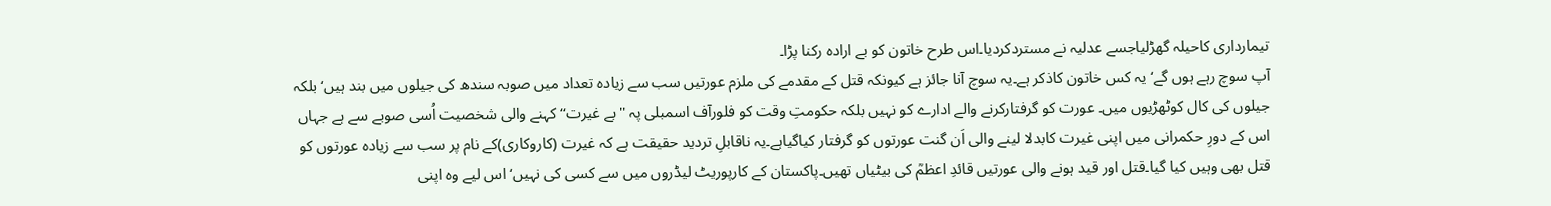تیمارداری کاحیلہ گھڑلیاجسے عدلیہ نے مستردکردیا۔اس طرح خاتون کو بے ارادہ رکنا پڑا۔
آپ سوچ رہے ہوں گے‘ یہ کس خاتون کاذکر ہے۔یہ سوچ آنا جائز ہے کیونکہ قتل کے مقدمے کی ملزم عورتیں سب سے زیادہ تعداد میں صوبہ سندھ کی جیلوں میں بند ہیں‘بلکہ جیلوں کی کال کوٹھڑیوں میں۔ عورت کو گرفتارکرنے والے ادارے کو نہیں بلکہ حکومتِ وقت کو فلورآف اسمبلی پہ ''بے غیرت‘‘کہنے والی شخصیت اُسی صوبے سے ہے جہاں اس کے دورِ حکمرانی میں اپنی غیرت کابدلا لینے والی اَن گنت عورتوں کو گرفتار کیاگیاہے۔یہ ناقابلِ تردید حقیقت ہے کہ غیرت (کاروکاری)کے نام پر سب سے زیادہ عورتوں کو قتل بھی وہیں کیا گیا۔قتل اور قید ہونے والی عورتیں قائدِ اعظمؒ کی بیٹیاں تھیں۔پاکستان کے کارپوریٹ لیڈروں میں سے کسی کی نہیں‘اس لیے وہ اپنی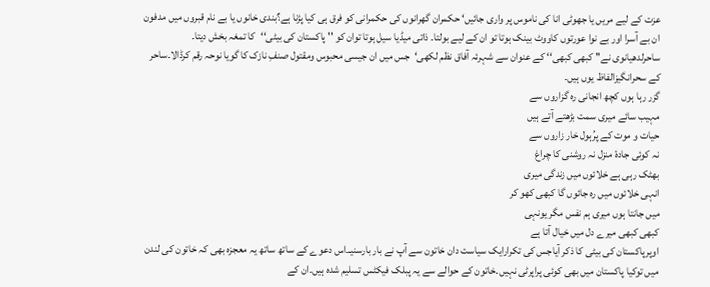عزت کے لیے مریں یا جھوٹی انا کی ناموس پر واری جائیں‘ حکمران گھرانوں کی حکمرانی کو فرق ہی کیا پڑنا ہے؟بندی خانوں یا بے نام قبروں میں مدفون ان بے آسرا اور بے نوا عورتوں کاووٹ بینک ہوتا تو ان کے لیے بولتا۔ ذاتی میڈیا سیل ہوتا توان کو '' پاکستان کی بیٹی‘‘کا تمغہ بخش دیتا۔
ساحرلدھیانوی نے'' کبھی کبھی‘‘ کے عنوان سے شہرئہ آفاق نظم لکھی‘جس میں ان جیسی محبوس ومقتول صنفِ نازک کا گویا نوحہ رقم کرڈالا۔ساحر کے سحرانگیزالفاظ یوں ہیں۔
گزر رہا ہوں کچھ انجانی رہ گزاروں سے
مہیب سائے میری سمت بڑھتے آتے ہیں
حیات و موت کے پرُہول خار زاروں سے
نہ کوئی جادۂ منزل نہ روشنی کا چراغ
بھٹک رہی ہے خلائوں میں زندگی میری
انہی خلائوں میں رہ جائوں گا کبھی کھو کر
میں جانتا ہوں میری ہم نفس مگر یونہی
کبھی کبھی میرے دل میں خیال آتا ہے
اوپرپاکستان کی بیٹی کا ذکر آیاجس کی تکرارایک سیاست دان خاتون سے آپ نے بار بارسنیـ۔اس دعوے کے ساتھ ساتھ یہ معجزہ بھی کہ خاتون کی لندن میں توکیا پاکستان میں بھی کوئی پراپرٹی نہیں۔خاتون کے حوالے سے یہ پبلک فیکٹس تسلیم شدہ ہیں۔ان کے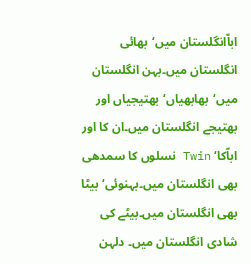اباّانگلستان میں‘بھائی انگلستان میں۔بہن انگلستان میں‘بھابھیاں‘بھتیجیاں اور بھتیجے انگلستان میں۔ان کا اور اباّکا‘ Twin نسلوں کا سمدھی بھی انگلستان میں۔بہنوئی‘ بیٹا بھی انگلستان میں۔بیٹے کی شادی انگلستان میں۔ دلہن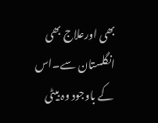بھی اورعلاج بھی انگلستان سے۔اس کے باوجود وہ بیٹی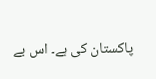پاکستان کی ہے۔ اس بے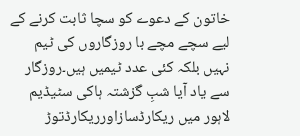خاتون کے دعوے کو سچا ثابت کرنے کے لیے سچے مچے با روزگاروں کی ٹیم نہیں بلکہ کئی عدد ٹیمیں ہیں۔روزگار سے یاد آیا شبِ گزشتہ ہاکی سٹیڈیم لاہور میں ریکارڈسازاورریکارڈتوڑ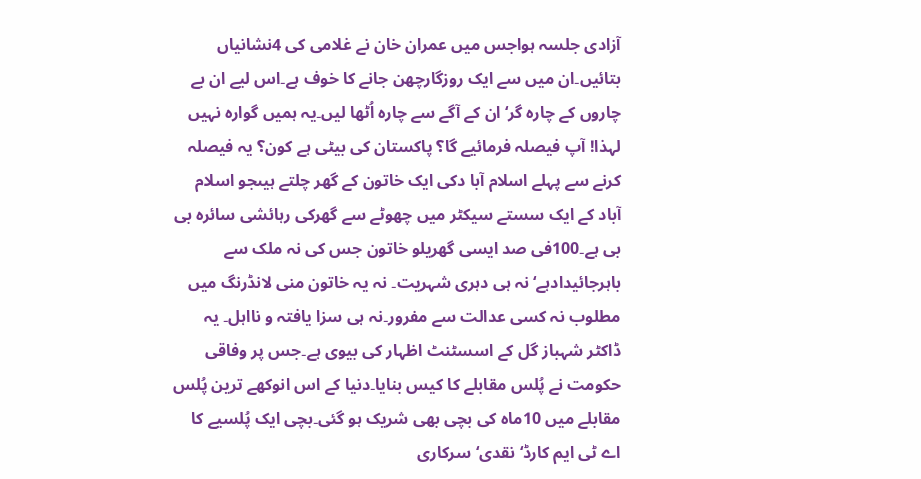آزادی جلسہ ہواجس میں عمران خان نے غلامی کی 4نشانیاں بتائیں۔ان میں سے ایک روزگارچھن جانے کا خوف ہے۔اس لیے ان بے چاروں کے چارہ گر‘ان کے آگے سے چارہ اُٹھا لیں۔یہ ہمیں گوارہ نہیں لہذا! آپ فیصلہ فرمائیے گا؟ پاکستان کی بیٹی ہے کون؟ یہ فیصلہ کرنے سے پہلے اسلام آبا دکی ایک خاتون کے گھر چلتے ہیںجو اسلام آباد کے ایک سستے سیکٹر میں چھوٹے سے گھرکی رہائشی سائرہ بی بی ہے۔100فی صد ایسی گھریلو خاتون جس کی نہ ملک سے باہرجائیدادہے‘ نہ ہی دہری شہریت۔ نہ یہ خاتون منی لانڈرنگ میں مطلوب نہ کسی عدالت سے مفرور۔نہ ہی سزا یافتہ و نااہل۔ یہ ڈاکٹر شہباز گل کے اسسٹنٹ اظہار کی بیوی ہے۔جس پر وفاقی حکومت نے پُلس مقابلے کا کیس بنایا۔دنیا کے اس انوکھے ترین پُلس مقابلے میں 10ماہ کی بچی بھی شریک ہو گئی۔بچی ایک پُلسیے کا اے ٹی ایم کارڈ‘نقدی‘سرکاری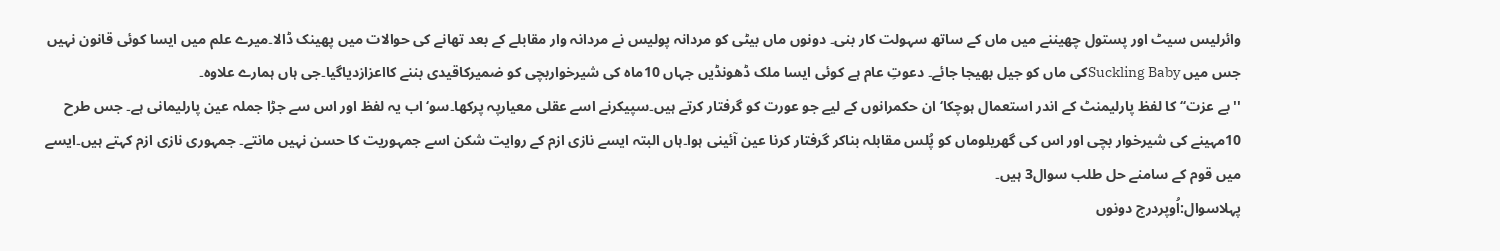وائرلیس سیٹ اور پستول چھیننے میں ماں کے ساتھ سہولت کار بنی۔ دونوں ماں بیٹی کو مردانہ پولیس نے مردانہ وار مقابلے کے بعد تھانے کی حوالات میں پھینک ڈالا۔میرے علم میں ایسا کوئی قانون نہیں جس میں Suckling Babyکی ماں کو جیل بھیجا جائے۔ دعوتِ عام ہے کوئی ایسا ملک ڈھونڈیں جہاں 10ماہ کی شیرخواربچی کو ضمیرکاقیدی بننے کااعزازدیاگیا۔جی ہاں ہمارے علاوہ۔
''بے عزت‘‘ کا لفظ پارلیمنٹ کے اندر استعمال ہوچکا‘ ان حکمرانوں کے لیے جو عورت کو گرفتار کرتے ہیں۔سپیکرنے اسے عقلی معیارپہ پرکھا۔سو‘اب یہ لفظ اور اس سے جڑا جملہ عین پارلیمانی ہے۔ جس طرح 10مہینے کی شیرخوار بچی اور اس کی گھریلوماں کو پُلس مقابلہ بناکر گرفتار کرنا عین آئینی ہوا۔ہاں البتہ ایسے نازی ازم کے روایت شکن اسے جمہوریت کا حسن نہیں مانتے۔ جمہوری نازی ازم کہتے ہیں۔ایسے میں قوم کے سامنے حل طلب سوال3 ہیں۔
پہلاسوال:اُوپردرج دونوں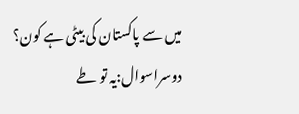میں سے پاکستان کی بیٹی ہے کون؟
دوسراسوال:یہ تو طے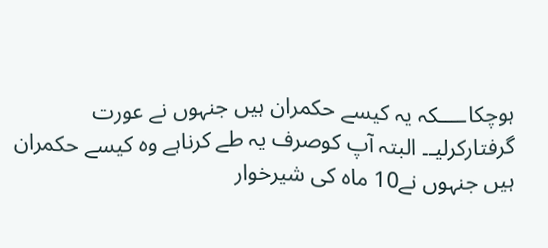ہوچکاــــکہ یہ کیسے حکمران ہیں جنہوں نے عورت گرفتارکرلیـ۔ البتہ آپ کوصرف یہ طے کرناہے وہ کیسے حکمران ہیں جنہوں نے10 ماہ کی شیرخوار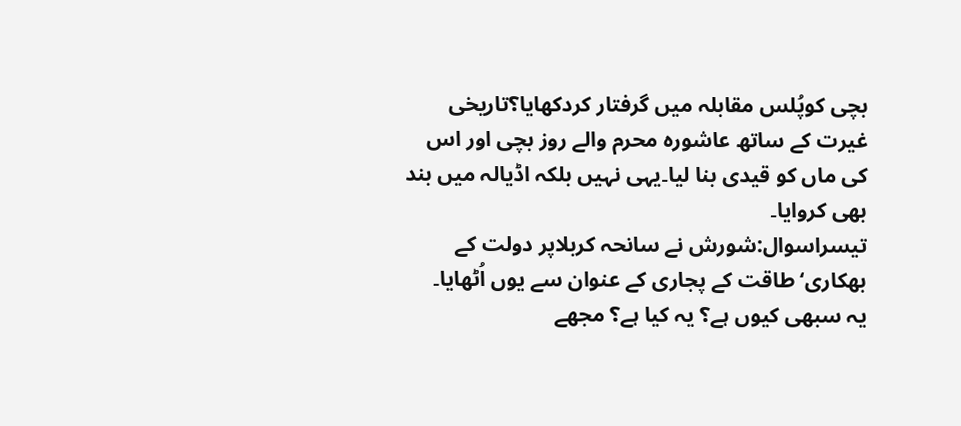بچی کوپُلس مقابلہ میں گرفتار کردکھایا؟تاریخی غیرت کے ساتھ عاشورہ محرم والے روز بچی اور اس کی ماں کو قیدی بنا لیا۔یہی نہیں بلکہ اڈیالہ میں بند بھی کروایا۔
تیسراسوال:شورش نے سانحہ کربلاپر دولت کے بھکاری‘طاقت کے پجاری کے عنوان سے یوں اُٹھایا۔
یہ سبھی کیوں ہے؟ یہ کیا ہے؟ مجھے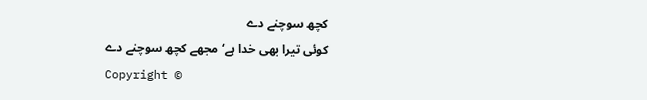کچھ سوچنے دے
کوئی تیرا بھی خدا ہے‘ مجھے کچھ سوچنے دے
Copyright ©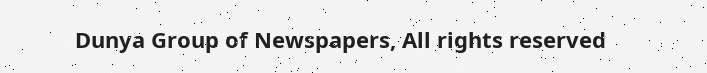Dunya Group of Newspapers, All rights reserved